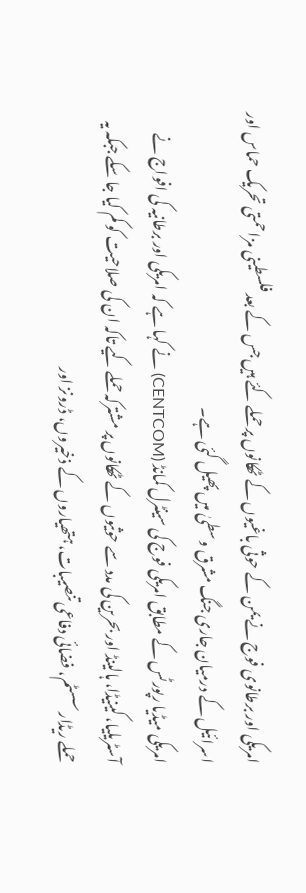امریکی اور برطانوی فوج نے یمن کے حوثی باغیوں کے ٹھکانوں پر حملے کئے ہیں جس کے بعد فلسطینی مزاحمتی تحریک حماس اور اسرائیل کے درمیان جاری جنگ مشرق وسطیٰ میں پھیل گئی ہے۔
امریکی میڈیا رپورٹس کے مطابق امریکی فوج کی سینٹرل کمانڈ (CENTCOM) نے کہا ہے کہ امریکی اور برطانیہ کی افواج نے آسٹریلیا، کینیڈا، ہالینڈ اور بحرین کی مدد سے حوثیوں کے ٹھکانوں پر مشترکہ حملے کیے تاکہ ان کی صلاحیت کو کم کیا جا سکے جبکہ یہ حملے ریڈار سسٹم، فضائی دفاعی تنصیبات، ہتھیاروں کے ذخیروں، ڈرونز اور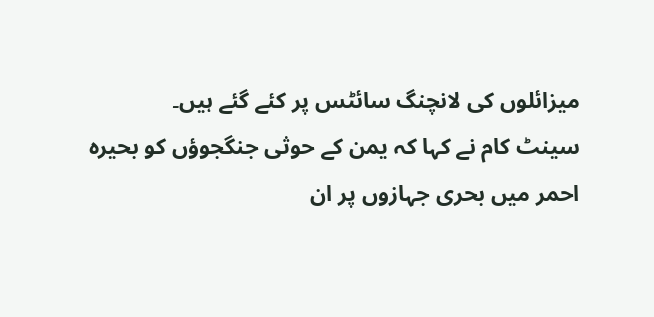میزائلوں کی لانچنگ سائٹس پر کئے گئے ہیں۔
سینٹ کام نے کہا کہ یمن کے حوثی جنگجوؤں کو بحیرہ احمر میں بحری جہازوں پر ان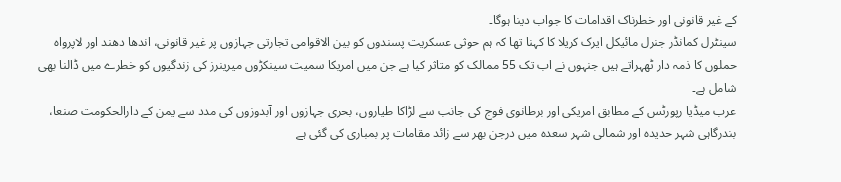کے غیر قانونی اور خطرناک اقدامات کا جواب دینا ہوگا۔
سینٹرل کمانڈر جنرل مائیکل ایرک کریلا کا کہنا تھا کہ ہم حوثی عسکریت پسندوں کو بین الاقوامی تجارتی جہازوں پر غیر قانونی، اندھا دھند اور لاپرواہ حملوں کا ذمہ دار ٹھہراتے ہیں جنہوں نے اب تک 55 ممالک کو متاثر کیا ہے جن میں امریکا سمیت سینکڑوں میرینرز کی زندگیوں کو خطرے میں ڈالنا بھی شامل ہے۔
عرب میڈیا رپورٹس کے مطابق امریکی اور برطانوی فوج کی جانب سے لڑاکا طیاروں، بحری جہازوں اور آبدوزوں کی مدد سے یمن کے دارالحکومت صنعا، بندرگاہی شہر حدیدہ اور شمالی شہر سعدہ میں درجن بھر سے زائد مقامات پر بمباری کی گئی ہے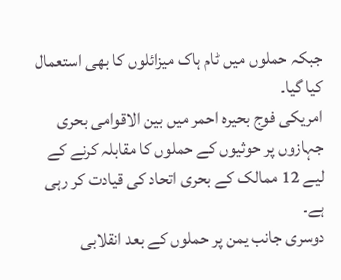جبکہ حملوں میں ٹام ہاک میزائلوں کا بھی استعمال کیا گیا۔
امریکی فوج بحیرہ احمر میں بین الاقوامی بحری جہازوں پر حوثیوں کے حملوں کا مقابلہ کرنے کے لیے 12 ممالک کے بحری اتحاد کی قیادت کر رہی ہے۔
دوسری جانب یمن پر حملوں کے بعد انقلابی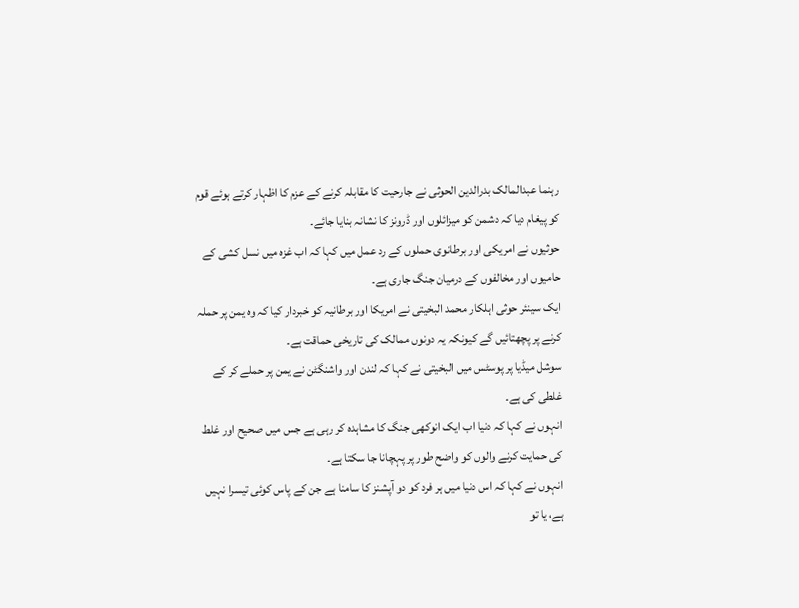رہنما عبدالمالک بدرالدین الحوثی نے جارحیت کا مقابلہ کرنے کے عزم کا اظہار کرتے ہوئے قوم کو پیغام دیا کہ دشمن کو میزائلوں اور ڈرونز کا نشانہ بنایا جائے۔
حوثیوں نے امریکی اور برطانوی حملوں کے رد عمل میں کہا کہ اب غزہ میں نسل کشی کے حامیوں اور مخالفوں کے درمیان جنگ جاری ہے۔
ایک سینئر حوثی اہلکار محمد البخیتی نے امریکا اور برطانیہ کو خبردار کیا کہ وہ یمن پر حملہ کرنے پر پچھتائیں گے کیونکہ یہ دونوں ممالک کی تاریخی حماقت ہے۔
سوشل میڈیا پر پوسٹس میں البخیتی نے کہا کہ لندن اور واشنگٹن نے یمن پر حملے کر کے غلطی کی ہے۔
انہوں نے کہا کہ دنیا اب ایک انوکھی جنگ کا مشاہدہ کر رہی ہے جس میں صحیح اور غلط کی حمایت کرنے والوں کو واضح طور پر پہچانا جا سکتا ہے۔
انہوں نے کہا کہ اس دنیا میں ہر فرد کو دو آپشنز کا سامنا ہے جن کے پاس کوئی تیسرا نہیں ہے، یا تو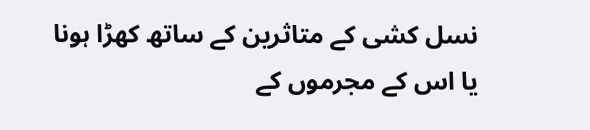نسل کشی کے متاثرین کے ساتھ کھڑا ہونا یا اس کے مجرموں کے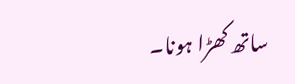ساتھ کھڑا ہونا۔